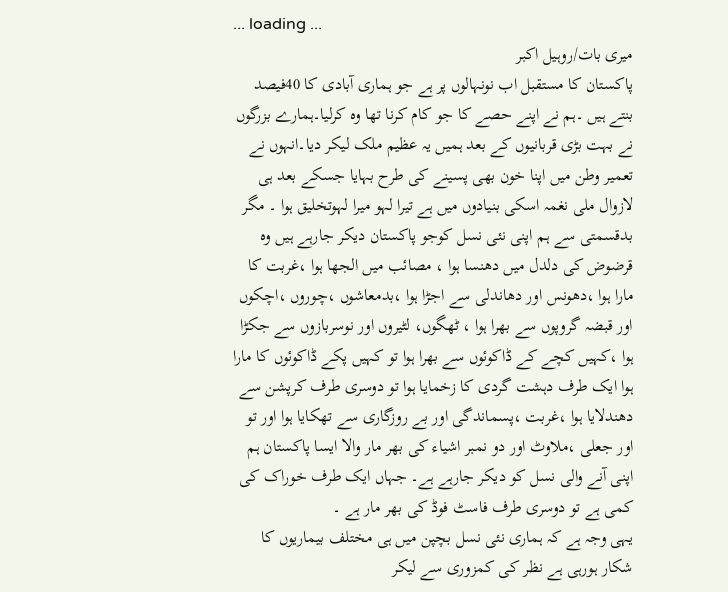... loading ...
میری بات/روہیل اکبر
پاکستان کا مستقبل اب نونہالوں پر ہے جو ہماری آبادی کا 40فیصد بنتے ہیں ۔ہم نے اپنے حصے کا جو کام کرنا تھا وہ کرلیا۔ہمارے بزرگوں نے بہت بڑی قربانیوں کے بعد ہمیں یہ عظیم ملک لیکر دیا۔انہوں نے تعمیر وطن میں اپنا خون بھی پسینے کی طرح بہایا جسکے بعد ہی لازوال ملی نغمہ اسکی بنیادوں میں ہے تیرا لہو میرا لہوتخلیق ہوا ۔ مگر بدقسمتی سے ہم اپنی نئی نسل کوجو پاکستان دیکر جارہے ہیں وہ قرضوض کی دلدل میں دھنسا ہوا ، مصائب میں الجھا ہوا ،غربت کا مارا ہوا ،دھونس اور دھاندلی سے اجڑا ہوا ،بدمعاشوں ،چوروں ،اچکوں اور قبضہ گروپوں سے بھرا ہوا ، ٹھگوں، لٹیروں اور نوسربازوں سے جکڑا ہوا ،کہیں کچے کے ڈاکوئوں سے بھرا ہوا تو کہیں پکے ڈاکوئوں کا مارا ہوا ایک طرف دہشت گردی کا زخمایا ہوا تو دوسری طرف کرپشن سے دھندلایا ہوا ،غربت ،پسماندگی اور بے روزگاری سے تھکایا ہوا اور تو اور جعلی ،ملاوٹ اور دو نمبر اشیاء کی بھر مار والا ایسا پاکستان ہم اپنی آنے والی نسل کو دیکر جارہے ہے۔ جہاں ایک طرف خوراک کی کمی ہے تو دوسری طرف فاسٹ فوڈ کی بھر مار ہے ۔
یہی وجہ ہے کہ ہماری نئی نسل بچپن میں ہی مختلف بیماریوں کا شکار ہورہی ہے نظر کی کمزوری سے لیکر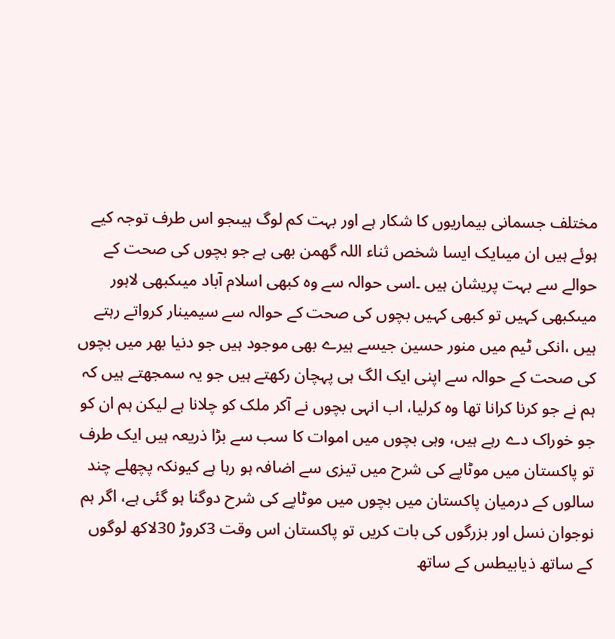مختلف جسمانی بیماریوں کا شکار ہے اور بہت کم لوگ ہیںجو اس طرف توجہ کیے ہوئے ہیں ان میںایک ایسا شخص ثناء اللہ گھمن بھی ہے جو بچوں کی صحت کے حوالے سے بہت پریشان ہیں ۔اسی حوالہ سے وہ کبھی اسلام آباد میںکبھی لاہور میںکبھی کہیں تو کبھی کہیں بچوں کی صحت کے حوالہ سے سیمینار کرواتے رہتے ہیں ،انکی ٹیم میں منور حسین جیسے ہیرے بھی موجود ہیں جو دنیا بھر میں بچوں کی صحت کے حوالہ سے اپنی ایک الگ ہی پہچان رکھتے ہیں جو یہ سمجھتے ہیں کہ ہم نے جو کرنا کرانا تھا وہ کرلیا، اب انہی بچوں نے آکر ملک کو چلانا ہے لیکن ہم ان کو جو خوراک دے رہے ہیں، وہی بچوں میں اموات کا سب سے بڑا ذریعہ ہیں ایک طرف تو پاکستان میں موٹاپے کی شرح میں تیزی سے اضافہ ہو رہا ہے کیونکہ پچھلے چند سالوں کے درمیان پاکستان میں بچوں میں موٹاپے کی شرح دوگنا ہو گئی ہے، اگر ہم نوجوان نسل اور بزرگوں کی بات کریں تو پاکستان اس وقت 3کروڑ 30لاکھ لوگوں کے ساتھ ذیابیطس کے ساتھ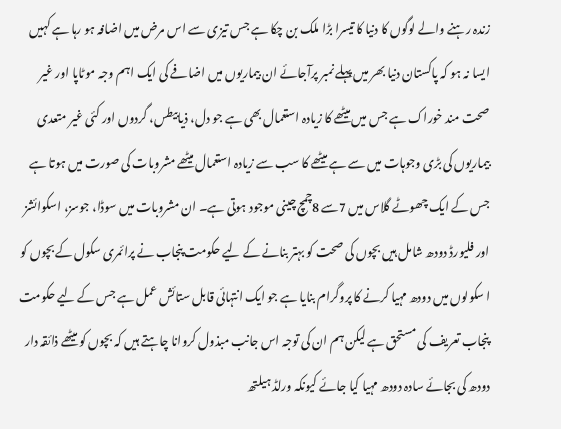زندہ رہنے والے لوگوں کا دنیا کا تیسرا بڑا ملک بن چکا ہے جس تیزی سے اس مرض میں اضافہ ہو رہا ہے کہیں ایسا نہ ہو کہ پاکستان دنیا بھر میں پہلے نمبر پرآجائے ان بیماریوں میں اضافے کی ایک اہم وجہ موٹاپا اور غیر صحت مند خوراک ہے جس میں میٹھے کا زیادہ استعمال بھی ہے جو دل، ذیابیطس، گردوں اور کئی غیر متعدی بیماریوں کی بڑی وجوہات میں سے ہے میٹھے کا سب سے زیادہ استعمال میٹھے مشروبات کی صورت میں ہوتا ہے جس کے ایک چھوٹے گلاس میں 7سے 8چمچ چینی موجود ہوتی ہے۔ ان مشروبات میں سوڈا، جوسز، اسکوائشز اور فلیورڈ دودھ شامل ہیں بچوں کی صحت کو بہتر بنانے کے لیے حکومت پنجاب نے پرائمری سکول کے بچوں کو ا سکولوں میں دودھ مہیا کرنے کا پروگرام بنایا ہے جو ایک انتہائی قابل ستائش عمل ہے جس کے لیے حکومت پنجاب تعریف کی مستحق ہے لیکن ہم ان کی توجہ اس جانب مبذول کروانا چاہتے ہیں کہ بچوں کو میٹھے ذائقہ دار دودھ کی بجائے سادہ دودھ مہیا کیا جائے کیونکہ ورلڈ ہیلتھ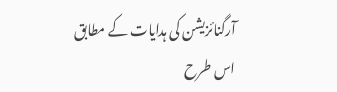آرگنائزیشن کی ہدایات کے مطابق اس طرح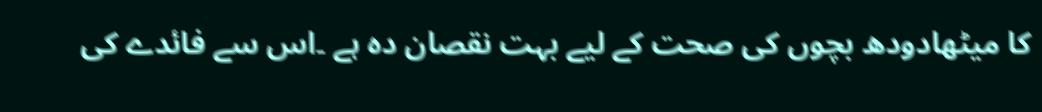کا میٹھادودھ بچوں کی صحت کے لیے بہت نقصان دہ ہے ۔اس سے فائدے کی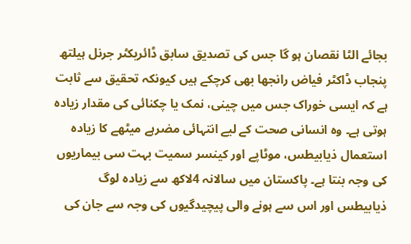بجائے الٹا نقصان ہو گا جس کی تصدیق سابق ڈائریکٹر جرنل ہیلتھ پنجاب ڈاکٹر فیاض رانجھا بھی کرچکے ہیں کیونکہ تحقیق سے ثابت ہے کہ ایسی خوراک جس میں چینی، نمک یا چکنائی کی مقدار زیادہ ہوتی ہے۔ وہ انسانی صحت کے لیے انتہائی مضرہے میٹھے کا زیادہ استعمال ذیابیطس، موٹاپے اور کینسر سمیت بہت سی بیماریوں کی وجہ بنتا ہے۔ پاکستان میں سالانہ 4لاکھ سے زیادہ لوگ ذیابیطس اور اس سے ہونے والی پیچیدگیوں کی وجہ سے جان کی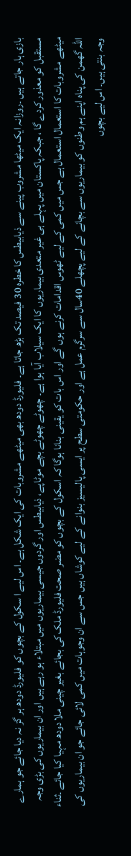بازی ہار جاتے ہیں ۔روزانہ ایک میٹھا مشروب پینے سے ذیابیطس کا خطرہ 30 فیصد تک بڑھ جاتا ہے۔ فلیورڈ دودھ بھی میٹھے مشروبات کی ایک شکل ہے۔ اس لیے ا سکول کے بچوں کو فلیورڈ دودھ ہر گز نہ دیا جائے جو ہمارے مستقبل کو معذور کردے گا ، جبکہ پاکستان میں پہلے ہی غیر متعدی بیماریوں کا ایک سیلاب آیا ہوا ہے۔ چھوٹے چھوٹے بچے موٹاپے، ذیابیطس اور گردوں جیسی بیماریوں میں مبتلاء ہو رہے ہیں اور ان بیماریوں کی بڑی وجہ میٹھے مشروبات کا استعمال استعمال ہے جس میں کمی کے لیے ٹھوس اقدامات کرنے ہوں گے اور اس بات کو یقینی بنانا ہوگا کہ اسکول کے بچوں کو مضر صحت فلیورڈ ملک کی بجائے بغیر چینی ملا دودھ مہیا کیا جائے ۔ثناء اللہ گھمن کی پناہ اپنے ہم وطنوں کو بیماریوں سے بچانے کے لیے پچھلے 40سال سے سرگرم عمل ہے اور حکومتی سطح پر ایسی پالیسیز بنوانے کے لیے کوشاں ہیں جس سے ان وجوہات میں کمی لائی جائے جو ان بیماریوں کی وجہ بنتی ہیں۔ اس لیے بچوں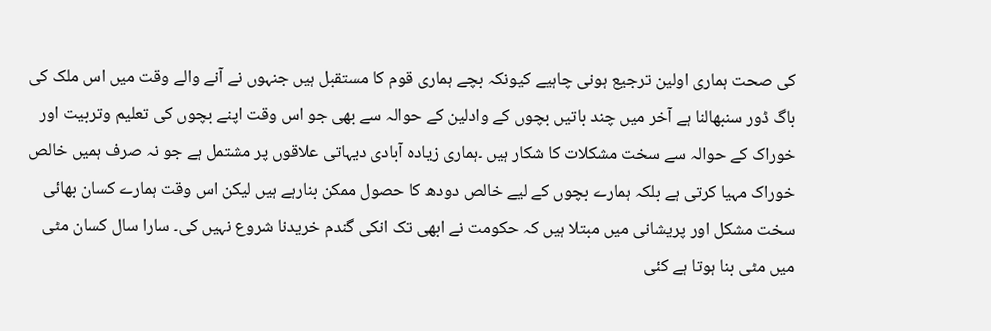کی صحت ہماری اولین ترجیع ہونی چاہیے کیونکہ بچے ہماری قوم کا مستقبل ہیں جنہوں نے آنے والے وقت میں اس ملک کی باگ ڈور سنبھالنا ہے آخر میں چند باتیں بچوں کے وادلین کے حوالہ سے بھی جو اس وقت اپنے بچوں کی تعلیم وتربیت اور خوراک کے حوالہ سے سخت مشکلات کا شکار ہیں ۔ہماری زیادہ آبادی دیہاتی علاقوں پر مشتمل ہے جو نہ صرف ہمیں خالص خوراک مہیا کرتی ہے بلکہ ہمارے بچوں کے لیے خالص دودھ کا حصول ممکن بنارہے ہیں لیکن اس وقت ہمارے کسان بھائی سخت مشکل اور پریشانی میں مبتلا ہیں کہ حکومت نے ابھی تک انکی گندم خریدنا شروع نہیں کی۔ سارا سال کسان مٹی میں مٹی بنا ہوتا ہے کئی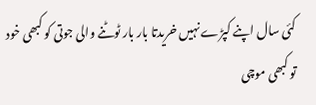کئی سال اپنے کپڑے نہیں خریدتا بار بار ٹوٹنے والی جوتی کو کبھی خود تو کبھی موچی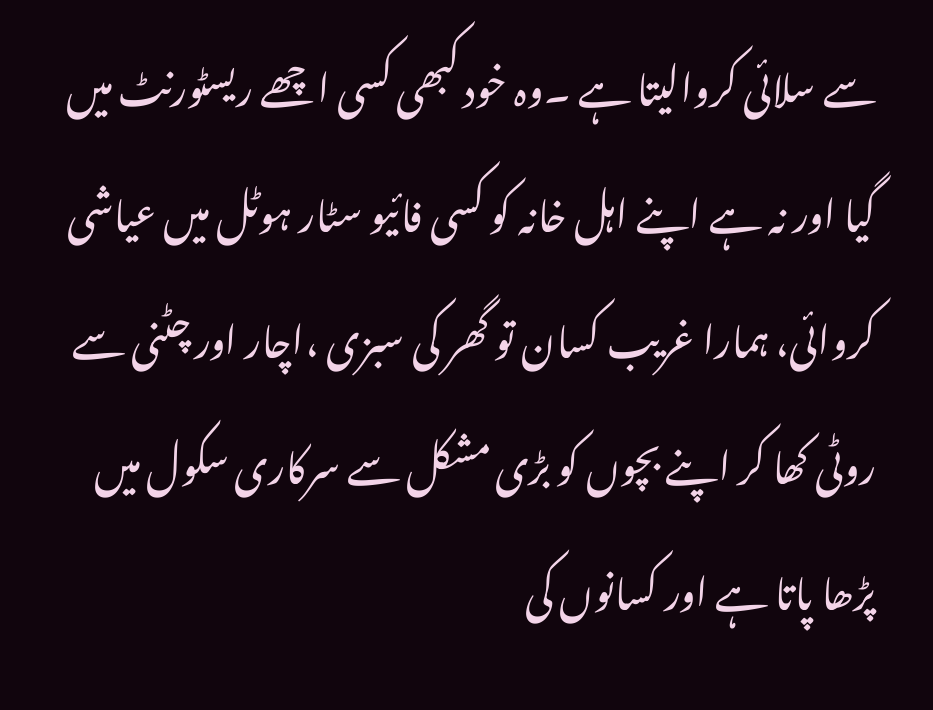سے سلائی کروالیتا ہے ۔وہ خود کبھی کسی اچھے ریسٹورنٹ میں گیا اور نہ ہے اپنے اہل خانہ کو کسی فائیو سٹار ہوٹل میں عیاشی کروائی، ہمارا غریب کسان تو گھر کی سبزی ،اچار اور چٹنی سے روٹی کھا کر اپنے بچوں کو بڑی مشکل سے سرکاری سکول میں پڑھا پاتا ہے اور کسانوں کی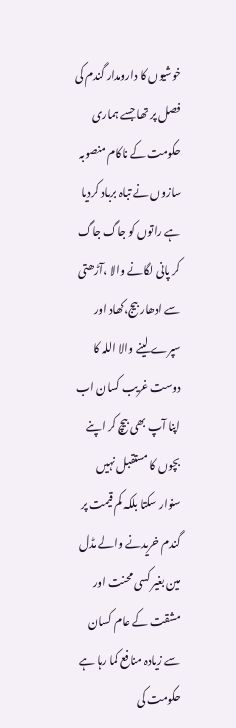خوشیوں کا دارومدار گندم کی فصل پر تھا جسے ہماری حکومت کے ناکام منصوبہ سازوں نے تباہ برباد کردیا ہے راتوں کو جاگ جاگ کر پانی لگانے والا ،آڑھتی سے ادھار بیج،کھاد اور سپرے لینے والا اللہ کا دوست غریب کسان اب اپنا آپ بھی بیچ کر اپنے بچوں کا مستقبل نہیں سنوار سکتا بلکہ کم قیمت پر گندم خریدنے والے مڈل مین بغیر کسی محنت اور مشقت کے عام کسان سے زیادہ منافع کما رہا ہے حکومت کی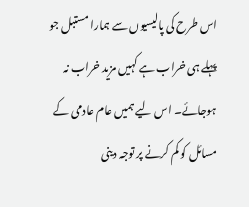اس طرح کی پالیسیوں سے ہمارا مستبل جو پہلے ہی خراب ہے کہیں مزید خراب نہ ہوجائے۔ اس لیے ہمیں عام عادمی کے مسائل کو کم کرنے پر توجہ دینی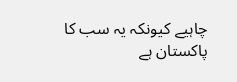چاہیے کیونکہ یہ سب کا پاکستان ہے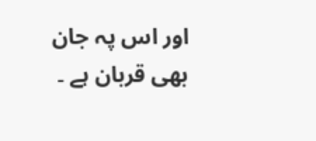اور اس پہ جان بھی قربان ہے ۔